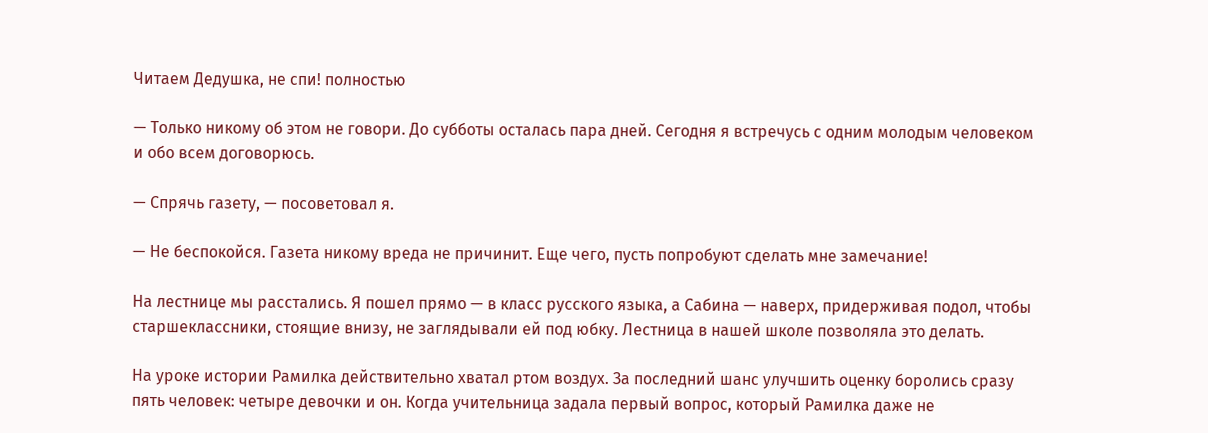Читаем Дедушка, не спи! полностью

— Только никому об этом не говори. До субботы осталась пара дней. Сегодня я встречусь с одним молодым человеком и обо всем договорюсь.

— Спрячь газету, — посоветовал я.

— Не беспокойся. Газета никому вреда не причинит. Еще чего, пусть попробуют сделать мне замечание!

На лестнице мы расстались. Я пошел прямо — в класс русского языка, а Сабина — наверх, придерживая подол, чтобы старшеклассники, стоящие внизу, не заглядывали ей под юбку. Лестница в нашей школе позволяла это делать.

На уроке истории Рамилка действительно хватал ртом воздух. За последний шанс улучшить оценку боролись сразу пять человек: четыре девочки и он. Когда учительница задала первый вопрос, который Рамилка даже не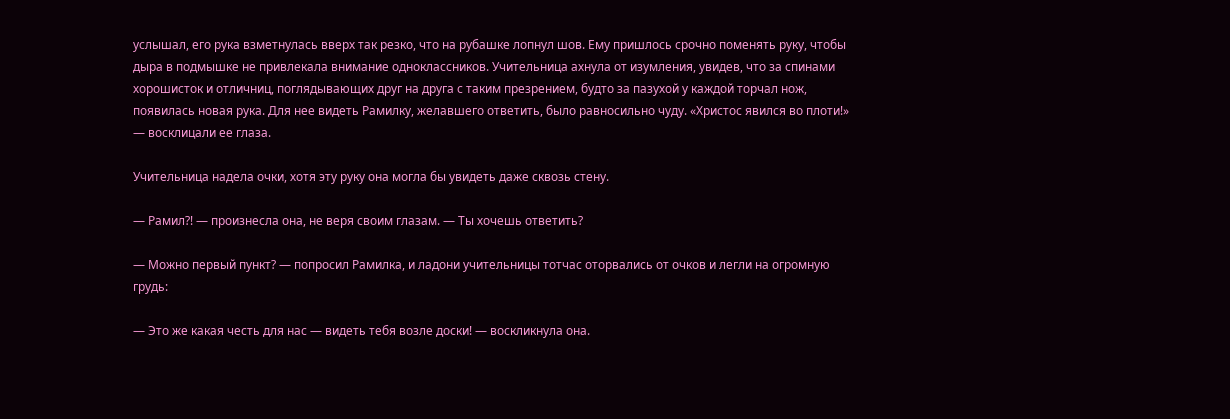услышал, его рука взметнулась вверх так резко, что на рубашке лопнул шов. Ему пришлось срочно поменять руку, чтобы дыра в подмышке не привлекала внимание одноклассников. Учительница ахнула от изумления, увидев, что за спинами хорошисток и отличниц, поглядывающих друг на друга с таким презрением, будто за пазухой у каждой торчал нож, появилась новая рука. Для нее видеть Рамилку, желавшего ответить, было равносильно чуду. «Христос явился во плоти!» — восклицали ее глаза.

Учительница надела очки, хотя эту руку она могла бы увидеть даже сквозь стену.

— Рамил?! — произнесла она, не веря своим глазам. — Ты хочешь ответить?

— Можно первый пункт? — попросил Рамилка, и ладони учительницы тотчас оторвались от очков и легли на огромную грудь:

— Это же какая честь для нас — видеть тебя возле доски! — воскликнула она.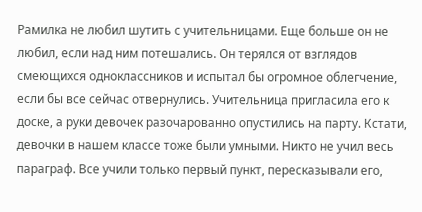Рамилка не любил шутить с учительницами. Еще больше он не любил, если над ним потешались. Он терялся от взглядов смеющихся одноклассников и испытал бы огромное облегчение, если бы все сейчас отвернулись. Учительница пригласила его к доске, а руки девочек разочарованно опустились на парту. Кстати, девочки в нашем классе тоже были умными. Никто не учил весь параграф. Все учили только первый пункт, пересказывали его,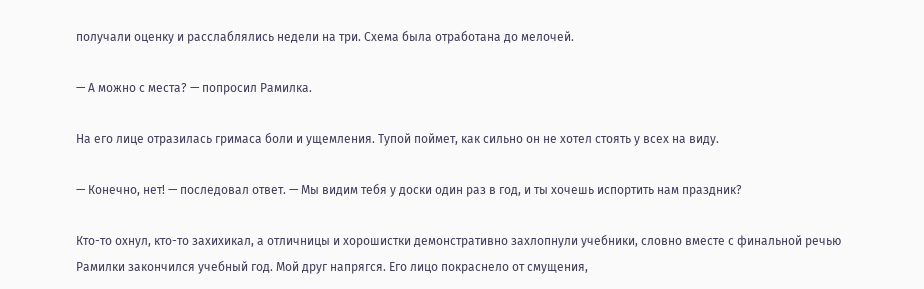получали оценку и расслаблялись недели на три. Схема была отработана до мелочей.

— А можно с места? — попросил Рамилка.

На его лице отразилась гримаса боли и ущемления. Тупой поймет, как сильно он не хотел стоять у всех на виду.

— Конечно, нет! — последовал ответ. — Мы видим тебя у доски один раз в год, и ты хочешь испортить нам праздник?

Кто-то охнул, кто-то захихикал, а отличницы и хорошистки демонстративно захлопнули учебники, словно вместе с финальной речью Рамилки закончился учебный год. Мой друг напрягся. Его лицо покраснело от смущения,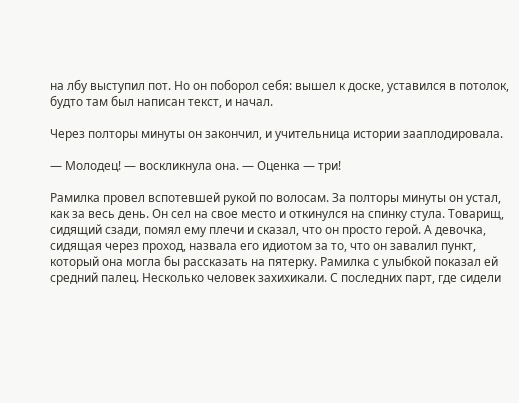на лбу выступил пот. Но он поборол себя: вышел к доске, уставился в потолок, будто там был написан текст, и начал.

Через полторы минуты он закончил, и учительница истории зааплодировала.

— Молодец! — воскликнула она. — Оценка — три!

Рамилка провел вспотевшей рукой по волосам. За полторы минуты он устал, как за весь день. Он сел на свое место и откинулся на спинку стула. Товарищ, сидящий сзади, помял ему плечи и сказал, что он просто герой. А девочка, сидящая через проход, назвала его идиотом за то, что он завалил пункт, который она могла бы рассказать на пятерку. Рамилка с улыбкой показал ей средний палец. Несколько человек захихикали. С последних парт, где сидели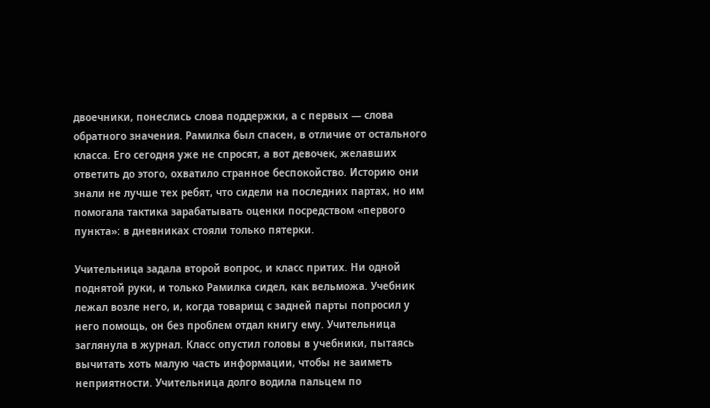двоечники, понеслись слова поддержки, а с первых — слова обратного значения. Рамилка был спасен, в отличие от остального класса. Его сегодня уже не спросят, а вот девочек, желавших ответить до этого, охватило странное беспокойство. Историю они знали не лучше тех ребят, что сидели на последних партах, но им помогала тактика зарабатывать оценки посредством «первого пункта»: в дневниках стояли только пятерки.

Учительница задала второй вопрос, и класс притих. Ни одной поднятой руки, и только Рамилка сидел, как вельможа. Учебник лежал возле него, и, когда товарищ с задней парты попросил у него помощь, он без проблем отдал книгу ему. Учительница заглянула в журнал. Класс опустил головы в учебники, пытаясь вычитать хоть малую часть информации, чтобы не заиметь неприятности. Учительница долго водила пальцем по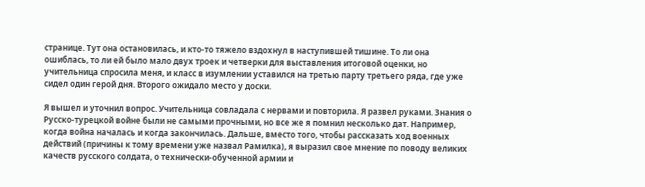странице. Тут она остановилась, и кто-то тяжело вздохнул в наступившей тишине. То ли она ошиблась, то ли ей было мало двух троек и четверки для выставления итоговой оценки, но учительница спросила меня, и класс в изумлении уставился на третью парту третьего ряда, где уже сидел один герой дня. Второго ожидало место у доски.

Я вышел и уточнил вопрос. Учительница совладала с нервами и повторила. Я развел руками. Знания о Русско-турецкой войне были не самыми прочными, но все же я помнил несколько дат. Например, когда война началась и когда закончилась. Дальше, вместо того, чтобы рассказать ход военных действий (причины к тому времени уже назвал Рамилка), я выразил свое мнение по поводу великих качеств русского солдата, о технически-обученной армии и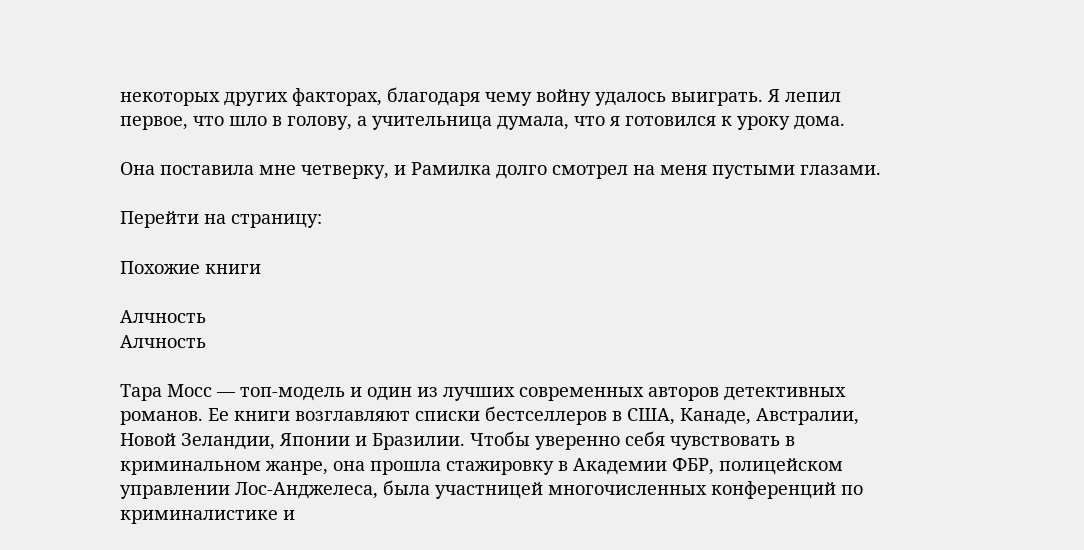некоторых других факторах, благодаря чему войну удалось выиграть. Я лепил первое, что шло в голову, а учительница думала, что я готовился к уроку дома.

Она поставила мне четверку, и Рамилка долго смотрел на меня пустыми глазами.

Перейти на страницу:

Похожие книги

Алчность
Алчность

Тара Мосс — топ-модель и один из лучших современных авторов детективных романов. Ее книги возглавляют списки бестселлеров в США, Канаде, Австралии, Новой Зеландии, Японии и Бразилии. Чтобы уверенно себя чувствовать в криминальном жанре, она прошла стажировку в Академии ФБР, полицейском управлении Лос-Анджелеса, была участницей многочисленных конференций по криминалистике и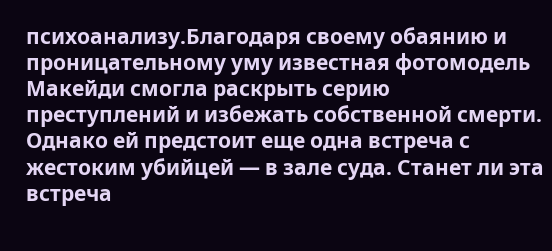психоанализу.Благодаря своему обаянию и проницательному уму известная фотомодель Макейди смогла раскрыть серию преступлений и избежать собственной смерти. Однако ей предстоит еще одна встреча с жестоким убийцей — в зале суда. Станет ли эта встреча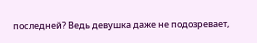последней? Ведь девушка даже не подозревает,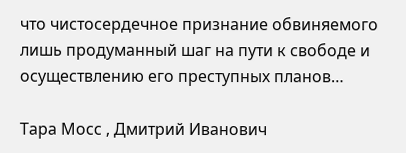что чистосердечное признание обвиняемого лишь продуманный шаг на пути к свободе и осуществлению его преступных планов…

Тара Мосс , Дмитрий Иванович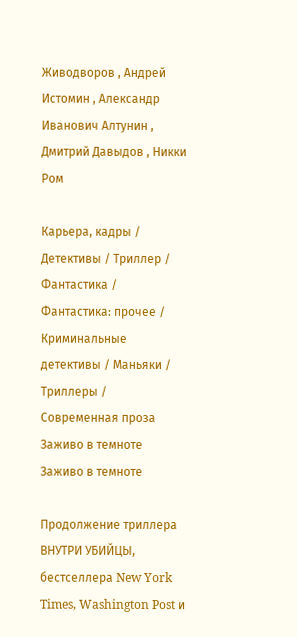Живодворов , Андрей Истомин , Александр Иванович Алтунин , Дмитрий Давыдов , Никки Ром

Карьера, кадры / Детективы / Триллер / Фантастика / Фантастика: прочее / Криминальные детективы / Маньяки / Триллеры / Современная проза
Заживо в темноте
Заживо в темноте

Продолжение триллера ВНУТРИ УБИЙЦЫ, бестселлера New York Times, Washington Post и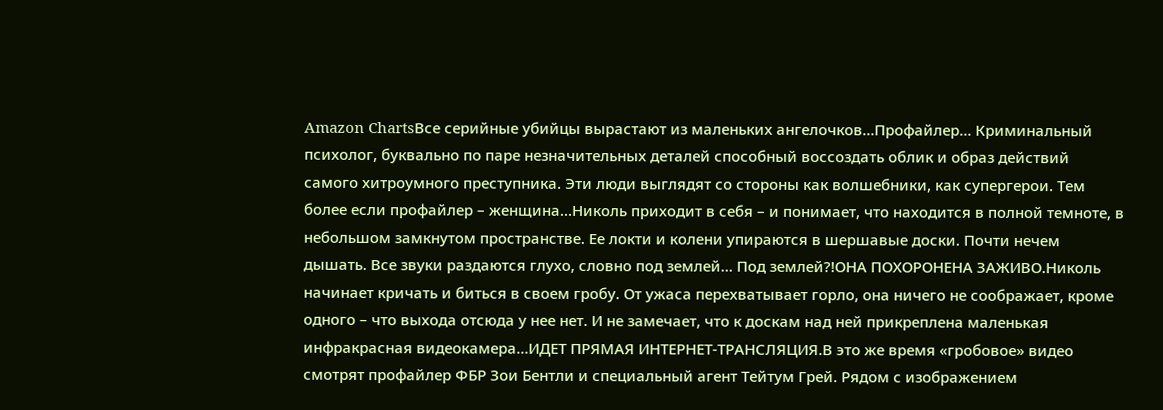Amazon ChartsВсе серийные убийцы вырастают из маленьких ангелочков…Профайлер… Криминальный психолог, буквально по паре незначительных деталей способный воссоздать облик и образ действий самого хитроумного преступника. Эти люди выглядят со стороны как волшебники, как супергерои. Тем более если профайлер – женщина…Николь приходит в себя – и понимает, что находится в полной темноте, в небольшом замкнутом пространстве. Ее локти и колени упираются в шершавые доски. Почти нечем дышать. Все звуки раздаются глухо, словно под землей… Под землей?!ОНА ПОХОРОНЕНА ЗАЖИВО.Николь начинает кричать и биться в своем гробу. От ужаса перехватывает горло, она ничего не соображает, кроме одного – что выхода отсюда у нее нет. И не замечает, что к доскам над ней прикреплена маленькая инфракрасная видеокамера…ИДЕТ ПРЯМАЯ ИНТЕРНЕТ-ТРАНСЛЯЦИЯ.В это же время «гробовое» видео смотрят профайлер ФБР Зои Бентли и специальный агент Тейтум Грей. Рядом с изображением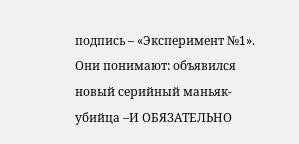подпись – «Эксперимент №1». Они понимают: объявился новый серийный маньяк-убийца –И ОБЯЗАТЕЛЬНО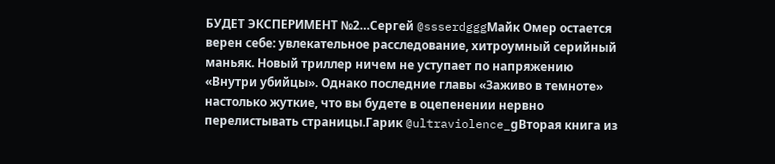БУДЕТ ЭКСПЕРИМЕНТ №2…Сергей @ssserdgggМайк Омер остается верен себе: увлекательное расследование, хитроумный серийный маньяк. Новый триллер ничем не уступает по напряжению «Внутри убийцы». Однако последние главы «Заживо в темноте» настолько жуткие, что вы будете в оцепенении нервно перелистывать страницы.Гарик @ultraviolence_gВторая книга из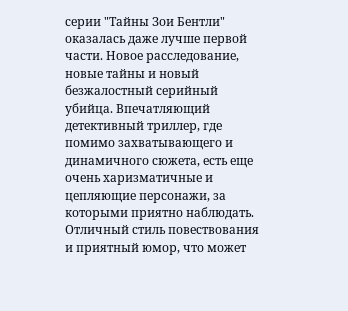серии "Тайны Зои Бентли" оказалась даже лучше первой части. Новое расследование, новые тайны и новый безжалостный серийный убийца. Впечатляющий детективный триллер, где помимо захватывающего и динамичного сюжета, есть еще очень харизматичные и цепляющие персонажи, за которыми приятно наблюдать. Отличный стиль повествования и приятный юмор, что может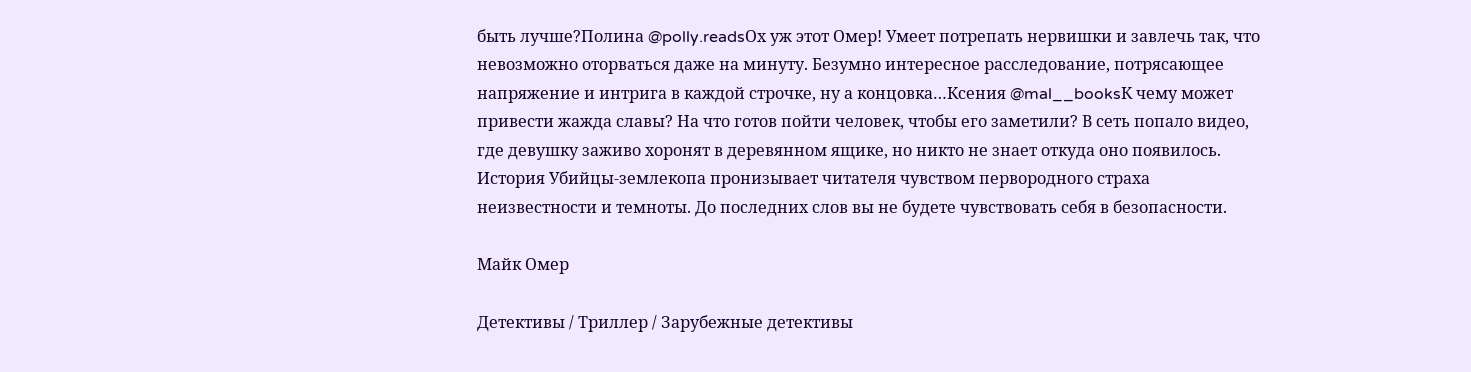быть лучше?Полина @polly.readsОх уж этот Омер! Умеет потрепать нервишки и завлечь так, что невозможно оторваться даже на минуту. Безумно интересное расследование, потрясающее напряжение и интрига в каждой строчке, ну а концовка…Ксения @mal__booksК чему может привести жажда славы? На что готов пойти человек, чтобы его заметили? В сеть попало видео, где девушку заживо хоронят в деревянном ящике, но никто не знает откуда оно появилось. История Убийцы-землекопа пронизывает читателя чувством первородного страха неизвестности и темноты. До последних слов вы не будете чувствовать себя в безопасности.

Майк Омер

Детективы / Триллер / Зарубежные детективы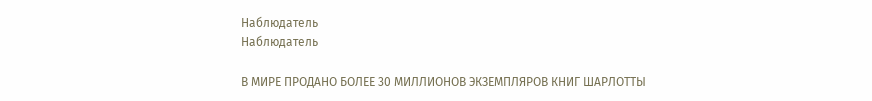Наблюдатель
Наблюдатель

В МИРЕ ПРОДАНО БОЛЕЕ 30 МИЛЛИОНОВ ЭКЗЕМПЛЯРОВ КНИГ ШАРЛОТТЫ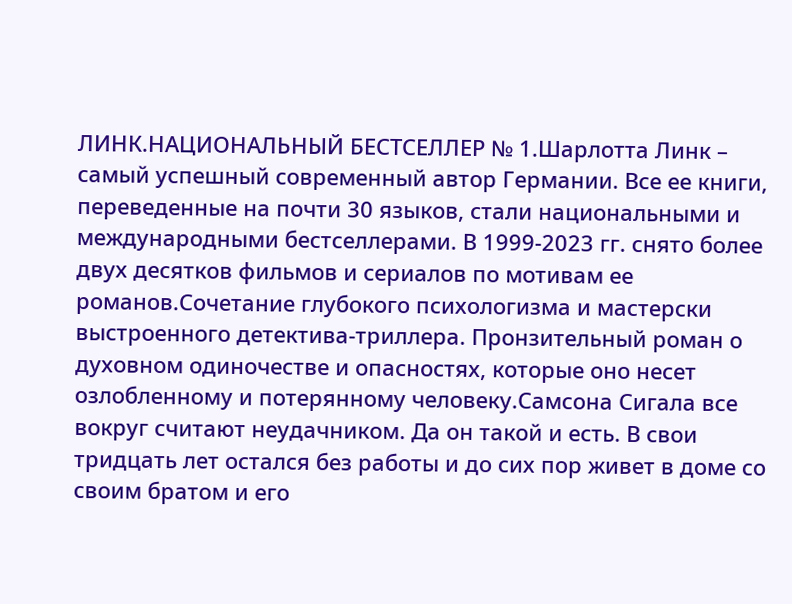ЛИНК.НАЦИОНАЛЬНЫЙ БЕСТСЕЛЛЕР № 1.Шарлотта Линк – самый успешный современный автор Германии. Все ее книги, переведенные на почти 30 языков, стали национальными и международными бестселлерами. В 1999-2023 гг. снято более двух десятков фильмов и сериалов по мотивам ее романов.Сочетание глубокого психологизма и мастерски выстроенного детектива-триллера. Пронзительный роман о духовном одиночестве и опасностях, которые оно несет озлобленному и потерянному человеку.Самсона Сигала все вокруг считают неудачником. Да он такой и есть. В свои тридцать лет остался без работы и до сих пор живет в доме со своим братом и его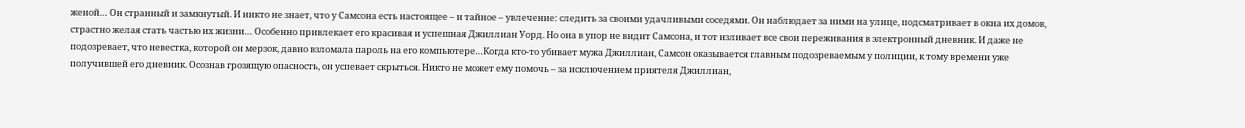женой… Он странный и замкнутый. И никто не знает, что у Самсона есть настоящее – и тайное – увлечение: следить за своими удачливыми соседями. Он наблюдает за ними на улице, подсматривает в окна их домов, страстно желая стать частью их жизни… Особенно привлекает его красивая и успешная Джиллиан Уорд. Но она в упор не видит Самсона, и тот изливает все свои переживания в электронный дневник. И даже не подозревает, что невестка, которой он мерзок, давно взломала пароль на его компьютере…Когда кто-то убивает мужа Джиллиан, Самсон оказывается главным подозреваемым у полиции, к тому времени уже получившей его дневник. Осознав грозящую опасность, он успевает скрыться. Никто не может ему помочь – за исключением приятеля Джиллиан,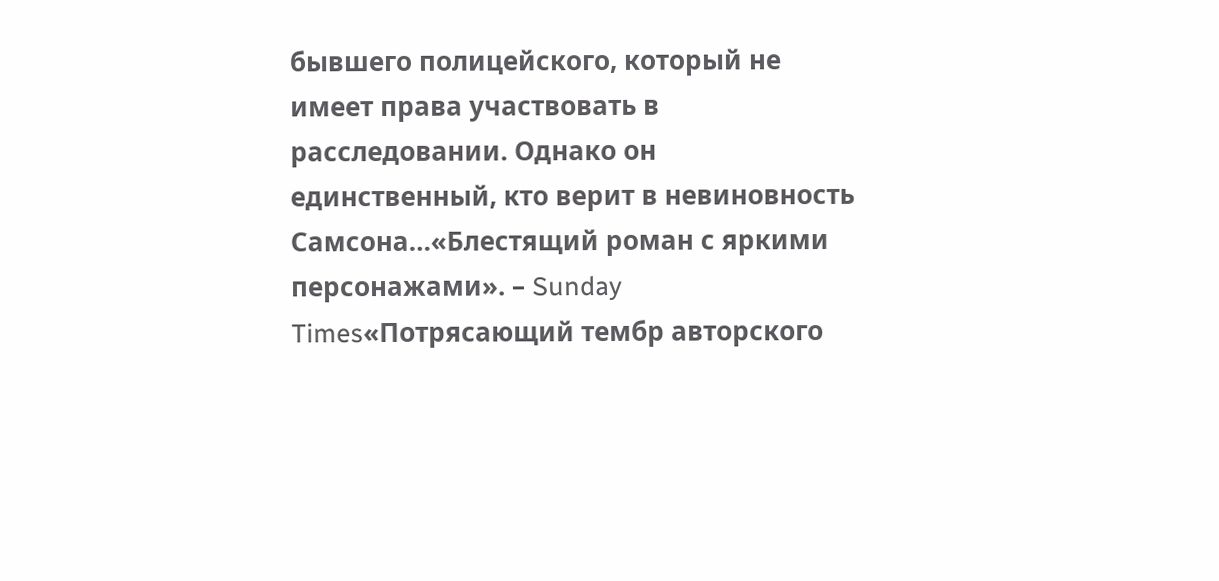бывшего полицейского, который не имеет права участвовать в расследовании. Однако он единственный, кто верит в невиновность Самсона…«Блестящий роман с яркими персонажами». – Sunday Times«Потрясающий тембр авторского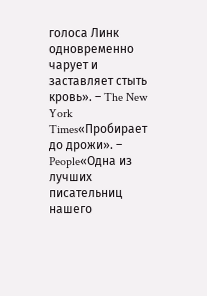голоса Линк одновременно чарует и заставляет стыть кровь». – The New York Times«Пробирает до дрожи». – People«Одна из лучших писательниц нашего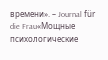времени». – Journal für die Frau«Мощные психологические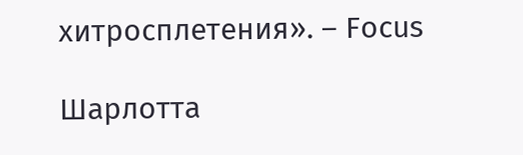хитросплетения». – Focus

Шарлотта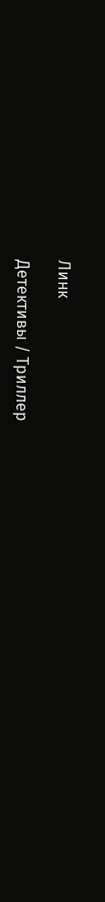Линк

Детективы / Триллер